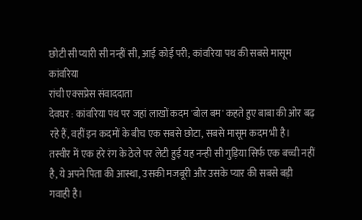छोटी सी प्यारी सी नन्हीं सी, आई कोई परी; कांवरिया पथ की सबसे मासूम कांवरिया
रांची एक्सप्रेस संवाददाता
देवघर : कांवरिया पथ पर जहां लाखों कदम 'बोल बम' कहते हुए बाबा की ओर बढ़ रहे हैं, वहीं इन कदमों के बीच एक सबसे छोटा, सबसे मासूम कदम भी है।
तस्वीर में एक हरे रंग के ठेले पर लेटी हुई यह नन्ही सी गुड़िया सिर्फ एक बच्ची नहीं है, ये अपने पिता की आस्था, उसकी मजबूरी और उसके प्यार की सबसे बड़ी गवाही है।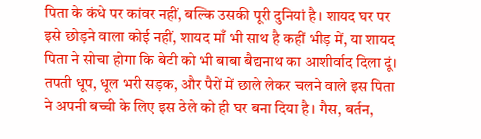पिता के कंधे पर कांवर नहीं, बल्कि उसकी पूरी दुनियां है। शायद घर पर इसे छोड़ने वाला कोई नहीं, शायद माँ भी साथ है कहीं भीड़ में, या शायद पिता ने सोचा होगा कि बेटी को भी बाबा बैद्यनाथ का आशीर्वाद दिला दूं। तपती धूप, धूल भरी सड़क, और पैरों में छाले लेकर चलने वाले इस पिता ने अपनी बच्ची के लिए इस ठेले को ही घर बना दिया है। गैस, बर्तन,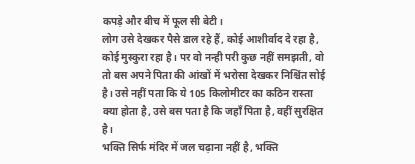कपड़े और बीच में फूल सी बेटी।
लोग उसे देखकर पैसे डाल रहे हैं, कोई आशीर्वाद दे रहा है, कोई मुस्कुरा रहा है। पर वो नन्ही परी कुछ नहीं समझती, वो तो बस अपने पिता की आंखों में भरोसा देखकर निश्चिंत सोई है। उसे नहीं पता कि ये 105 किलोमीटर का कठिन रास्ता क्या होता है, उसे बस पता है कि जहाँ पिता है, वहीं सुरक्षित है।
भक्ति सिर्फ मंदिर में जल चढ़ाना नहीं है, भक्ति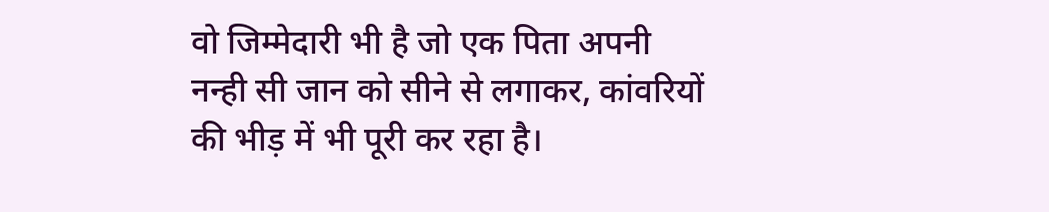वो जिम्मेदारी भी है जो एक पिता अपनी नन्ही सी जान को सीने से लगाकर, कांवरियों की भीड़ में भी पूरी कर रहा है।